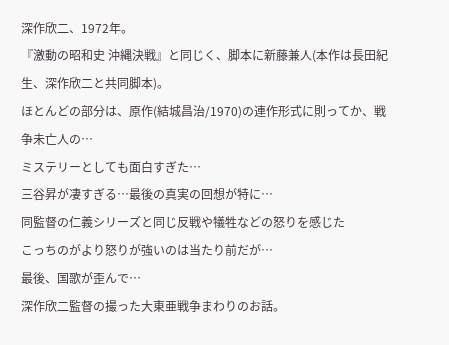深作欣二、1972年。
『激動の昭和史 沖縄決戦』と同じく、脚本に新藤兼人(本作は長田紀生、深作欣二と共同脚本)。
ほとんどの部分は、原作(結城昌治/1970)の連作形式に則ってか、戦争未亡人の…
ミステリーとしても面白すぎた…
三谷昇が凄すぎる…最後の真実の回想が特に…
同監督の仁義シリーズと同じ反戦や犠牲などの怒りを感じた
こっちのがより怒りが強いのは当たり前だが…
最後、国歌が歪んで…
深作欣二監督の撮った大東亜戦争まわりのお話。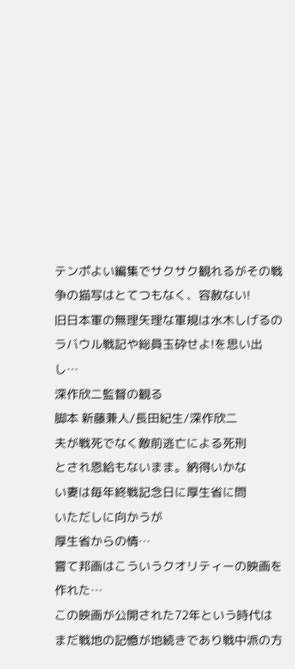テンポよい編集でサクサク観れるがその戦争の描写はとてつもなく、容赦ない!
旧日本軍の無理矢理な軍規は水木しげるのラバウル戦記や総員玉砕せよ!を思い出し…
深作欣二監督の観る
脚本 新藤兼人/長田紀生/深作欣二
夫が戦死でなく敵前逃亡による死刑
とされ恩給もないまま。納得いかな
い妻は毎年終戦記念日に厚生省に問
いただしに向かうが
厚生省からの情…
嘗て邦画はこういうクオリティーの映画を作れた…
この映画が公開された72年という時代はまだ戦地の記憶が地続きであり戦中派の方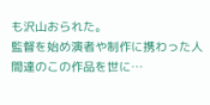も沢山おられた。
監督を始め演者や制作に携わった人間達のこの作品を世に…